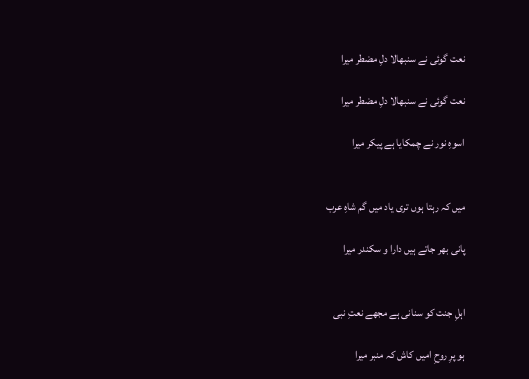نعت گوئی نے سنبھالا دلِ مضطر میرا

نعت گوئی نے سنبھالا دلِ مضطر میرا

اسوہِ نور نے چمکایا ہے پیکر میرا


میں کہ رہتا ہوں تری یاد میں گم شاہِ عرب

پانی بھر جاتے ہیں دارا و سکندر میرا


اہلِ جنت کو سنانی ہے مجھے نعتِ نبی

ہو پرِ روحِ امیں کاش کہ منبر میرا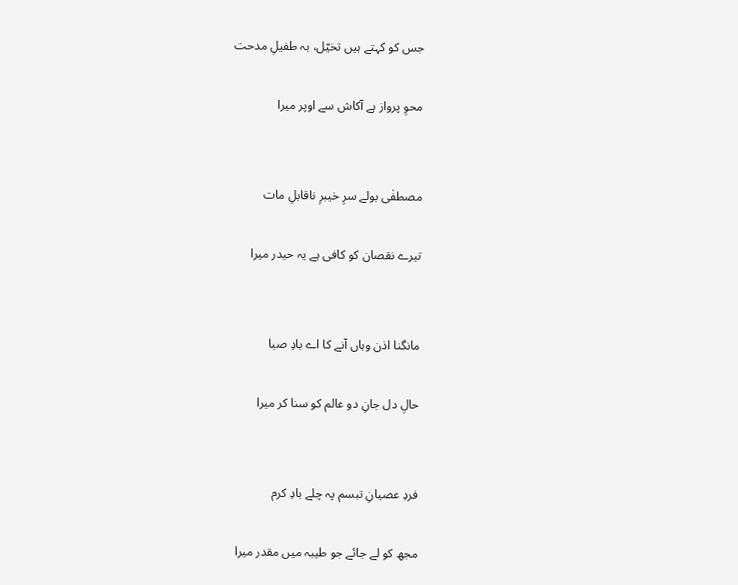جس کو کہتے ہیں تخیّل، بہ طفیلِ مدحت

محوِ پرواز ہے آکاش سے اوپر میرا


مصطفٰی بولے سرِ خیبرِ ناقابلِ مات

تیرے نقصان کو کافی ہے یہ حیدر میرا


مانگنا اذن وہاں آنے کا اے بادِ صبا

حالِ دل جانِ دو عالم کو سنا کر میرا


فردِ عصیانِ تبسم پہ چلے بادِ کرم

مجھ کو لے جائے جو طیبہ میں مقدر میرا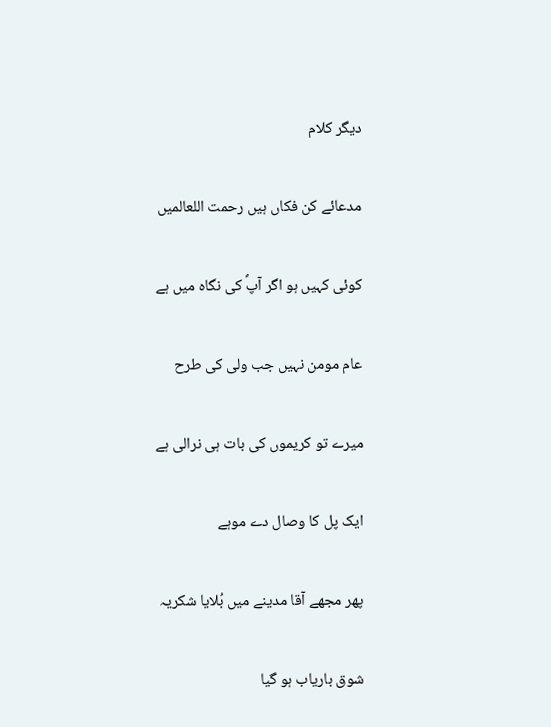دیگر کلام

مدعائے کن فکاں ہیں رحمت اللعالمیں

کوئی کہیں ہو اگر آپؐ کی نگاہ میں ہے

عام مومن نہیں جب ولی کی طرح

میرے تو کریموں کی بات ہی نرالی ہے

ایک پل کا وصال دے موہے

پھر مجھے آقا مدینے میں بُلایا شکریہ

شوق باریاب ہو گیا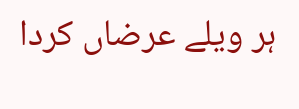ہر ویلے عرضاں کردا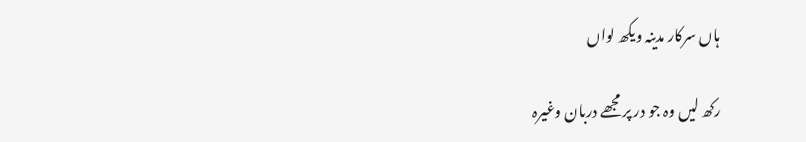ہاں سرکار مدینہ ویکھ لواں

رکھ لیں وہ جو در پر مجھے دربان وغیرہ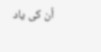اُن کی یاد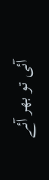آئی تو بھر آئے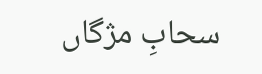سحابِ مژگاں